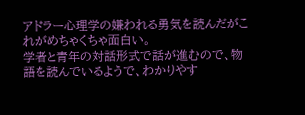アドラー心理学の嫌われる勇気を読んだがこれがめちゃくちゃ面白い。
学者と青年の対話形式で話が進むので、物語を読んでいるようで、わかりやす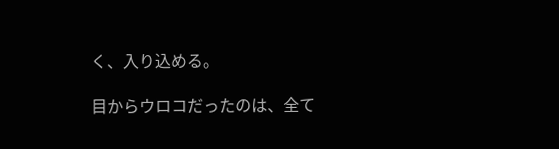く、入り込める。

目からウロコだったのは、全て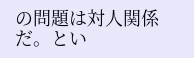の問題は対人関係だ。とい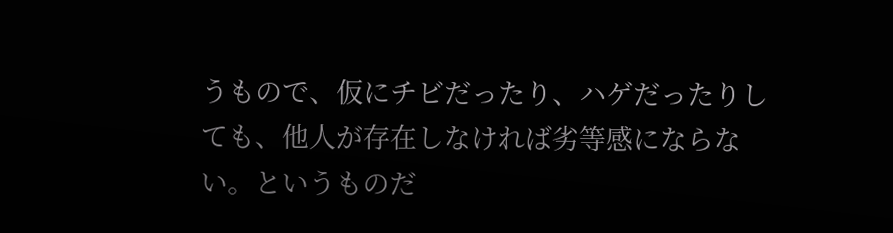うもので、仮にチビだったり、ハゲだったりしても、他人が存在しなければ劣等感にならない。というものだ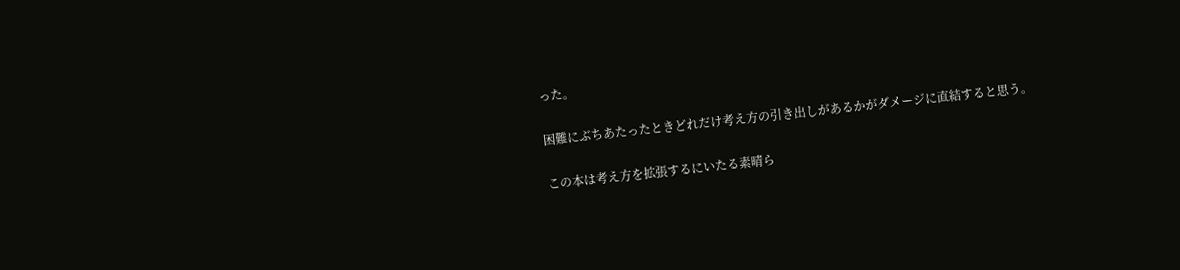った。

困難にぶちあたったときどれだけ考え方の引き出しがあるかがダメージに直結すると思う。

この本は考え方を拡張するにいたる素晴ら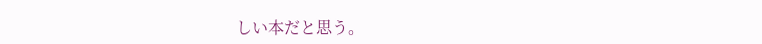しい本だと思う。